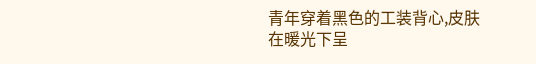青年穿着黑色的工装背心,皮肤在暖光下呈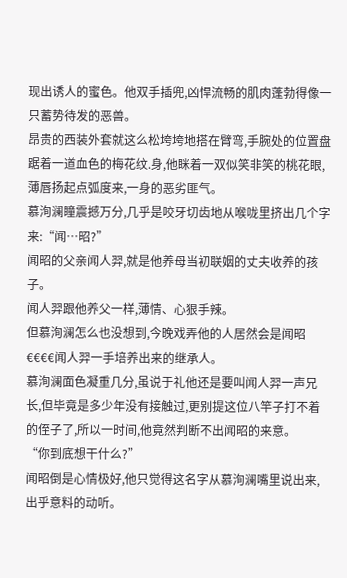现出诱人的蜜色。他双手插兜,凶悍流畅的肌肉蓬勃得像一只蓄势待发的恶兽。
昂贵的西装外套就这么松垮垮地搭在臂弯,手腕处的位置盘踞着一道血色的梅花纹.身,他眯着一双似笑非笑的桃花眼,薄唇扬起点弧度来,一身的恶劣匪气。
慕洵澜瞳震撼万分,几乎是咬牙切齿地从喉咙里挤出几个字来:“闻…昭?”
闻昭的父亲闻人羿,就是他养母当初联姻的丈夫收养的孩子。
闻人羿跟他养父一样,薄情、心狠手辣。
但慕洵澜怎么也没想到,今晚戏弄他的人居然会是闻昭€€€€闻人羿一手培养出来的继承人。
慕洵澜面色凝重几分,虽说于礼他还是要叫闻人羿一声兄长,但毕竟是多少年没有接触过,更别提这位八竿子打不着的侄子了,所以一时间,他竟然判断不出闻昭的来意。
“你到底想干什么?”
闻昭倒是心情极好,他只觉得这名字从慕洵澜嘴里说出来,出乎意料的动听。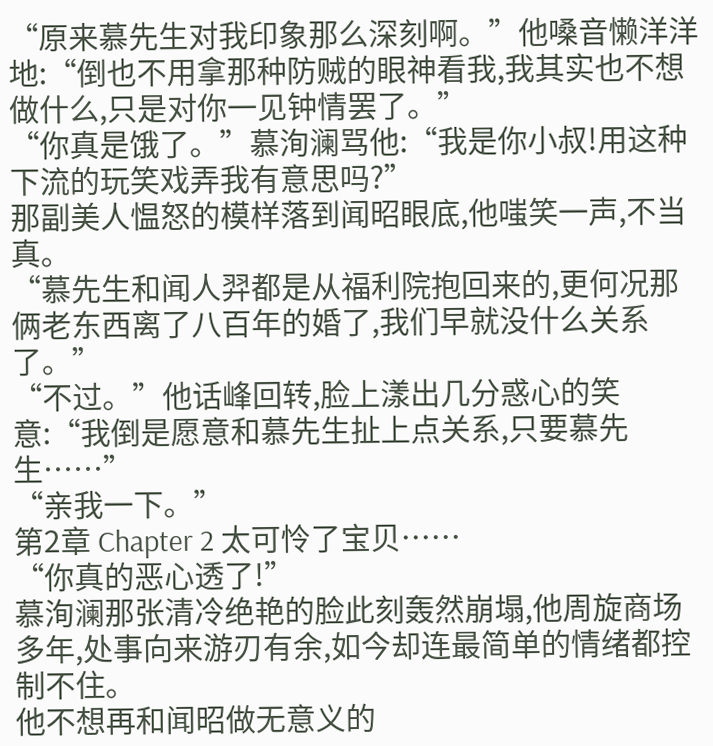“原来慕先生对我印象那么深刻啊。”他嗓音懒洋洋地:“倒也不用拿那种防贼的眼神看我,我其实也不想做什么,只是对你一见钟情罢了。”
“你真是饿了。”慕洵澜骂他:“我是你小叔!用这种下流的玩笑戏弄我有意思吗?”
那副美人愠怒的模样落到闻昭眼底,他嗤笑一声,不当真。
“慕先生和闻人羿都是从福利院抱回来的,更何况那俩老东西离了八百年的婚了,我们早就没什么关系了。”
“不过。”他话峰回转,脸上漾出几分惑心的笑意:“我倒是愿意和慕先生扯上点关系,只要慕先生……”
“亲我一下。”
第2章 Chapter 2 太可怜了宝贝……
“你真的恶心透了!”
慕洵澜那张清冷绝艳的脸此刻轰然崩塌,他周旋商场多年,处事向来游刃有余,如今却连最简单的情绪都控制不住。
他不想再和闻昭做无意义的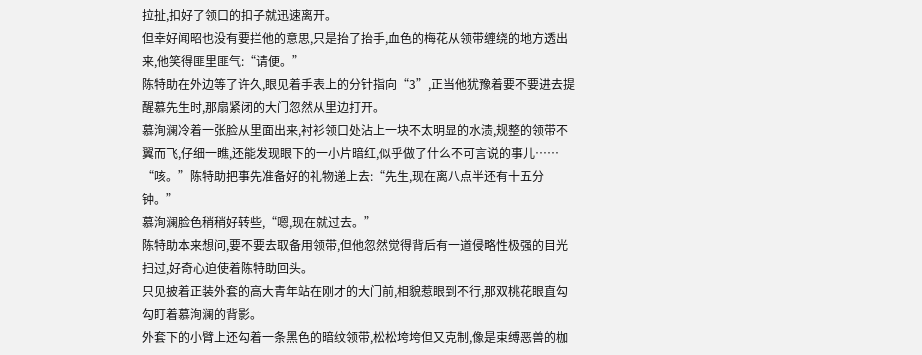拉扯,扣好了领口的扣子就迅速离开。
但幸好闻昭也没有要拦他的意思,只是抬了抬手,血色的梅花从领带缠绕的地方透出来,他笑得匪里匪气:“请便。”
陈特助在外边等了许久,眼见着手表上的分针指向“3”,正当他犹豫着要不要进去提醒慕先生时,那扇紧闭的大门忽然从里边打开。
慕洵澜冷着一张脸从里面出来,衬衫领口处沾上一块不太明显的水渍,规整的领带不翼而飞,仔细一瞧,还能发现眼下的一小片暗红,似乎做了什么不可言说的事儿……
“咳。”陈特助把事先准备好的礼物递上去:“先生,现在离八点半还有十五分钟。”
慕洵澜脸色稍稍好转些,“嗯,现在就过去。”
陈特助本来想问,要不要去取备用领带,但他忽然觉得背后有一道侵略性极强的目光扫过,好奇心迫使着陈特助回头。
只见披着正装外套的高大青年站在刚才的大门前,相貌惹眼到不行,那双桃花眼直勾勾盯着慕洵澜的背影。
外套下的小臂上还勾着一条黑色的暗纹领带,松松垮垮但又克制,像是束缚恶兽的枷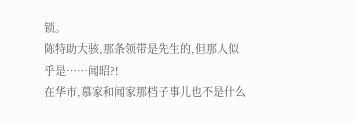锁。
陈特助大骇,那条领带是先生的,但那人似乎是……闻昭?!
在华市,慕家和闻家那档子事儿也不是什么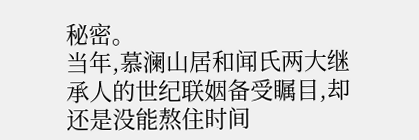秘密。
当年,慕澜山居和闻氏两大继承人的世纪联姻备受瞩目,却还是没能熬住时间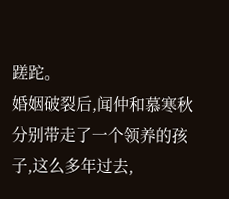蹉跎。
婚姻破裂后,闻仲和慕寒秋分别带走了一个领养的孩子,这么多年过去,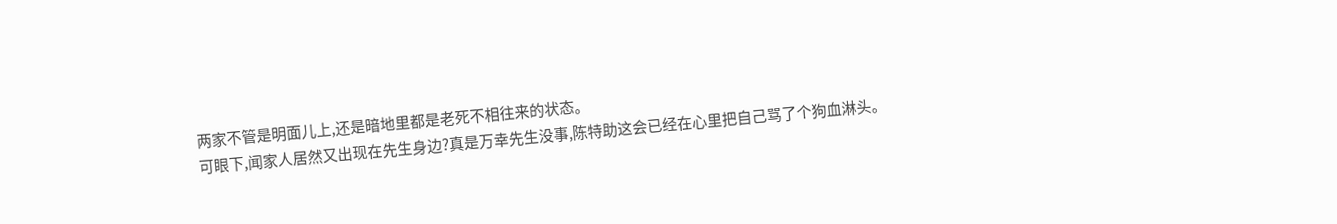两家不管是明面儿上,还是暗地里都是老死不相往来的状态。
可眼下,闻家人居然又出现在先生身边?真是万幸先生没事,陈特助这会已经在心里把自己骂了个狗血淋头。